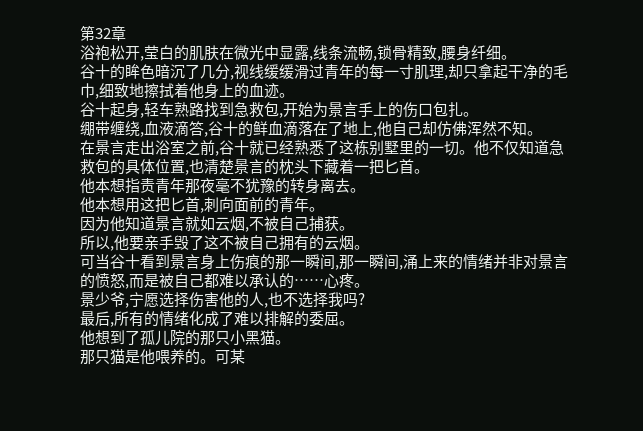第32章
浴袍松开,莹白的肌肤在微光中显露,线条流畅,锁骨精致,腰身纤细。
谷十的眸色暗沉了几分,视线缓缓滑过青年的每一寸肌理,却只拿起干净的毛巾,细致地擦拭着他身上的血迹。
谷十起身,轻车熟路找到急救包,开始为景言手上的伤口包扎。
绷带缠绕,血液滴答,谷十的鲜血滴落在了地上,他自己却仿佛浑然不知。
在景言走出浴室之前,谷十就已经熟悉了这栋别墅里的一切。他不仅知道急救包的具体位置,也清楚景言的枕头下藏着一把匕首。
他本想指责青年那夜毫不犹豫的转身离去。
他本想用这把匕首,刺向面前的青年。
因为他知道景言就如云烟,不被自己捕获。
所以,他要亲手毁了这不被自己拥有的云烟。
可当谷十看到景言身上伤痕的那一瞬间,那一瞬间,涌上来的情绪并非对景言的愤怒,而是被自己都难以承认的……心疼。
景少爷,宁愿选择伤害他的人,也不选择我吗?
最后,所有的情绪化成了难以排解的委屈。
他想到了孤儿院的那只小黑猫。
那只猫是他喂养的。可某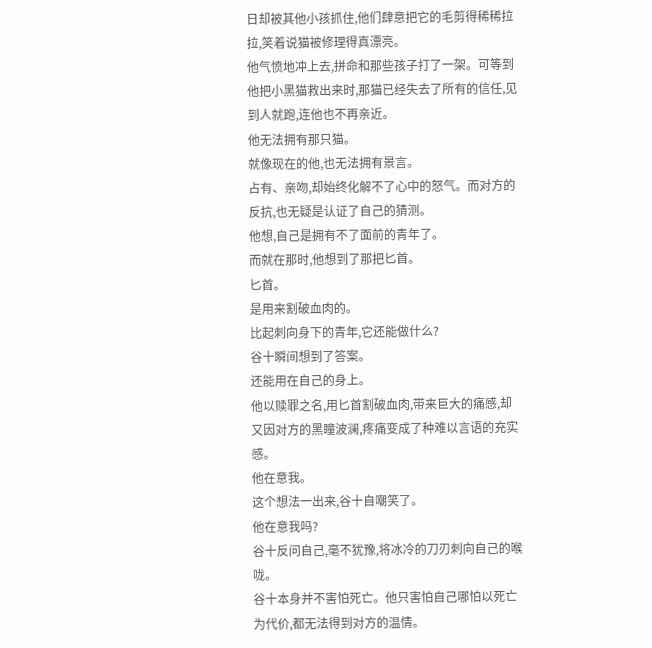日却被其他小孩抓住,他们肆意把它的毛剪得稀稀拉拉,笑着说猫被修理得真漂亮。
他气愤地冲上去,拼命和那些孩子打了一架。可等到他把小黑猫救出来时,那猫已经失去了所有的信任,见到人就跑,连他也不再亲近。
他无法拥有那只猫。
就像现在的他,也无法拥有景言。
占有、亲吻,却始终化解不了心中的怒气。而对方的反抗,也无疑是认证了自己的猜测。
他想,自己是拥有不了面前的青年了。
而就在那时,他想到了那把匕首。
匕首。
是用来割破血肉的。
比起刺向身下的青年,它还能做什么?
谷十瞬间想到了答案。
还能用在自己的身上。
他以赎罪之名,用匕首割破血肉,带来巨大的痛感,却又因对方的黑瞳波澜,疼痛变成了种难以言语的充实感。
他在意我。
这个想法一出来,谷十自嘲笑了。
他在意我吗?
谷十反问自己,毫不犹豫,将冰冷的刀刃刺向自己的喉咙。
谷十本身并不害怕死亡。他只害怕自己哪怕以死亡为代价,都无法得到对方的温情。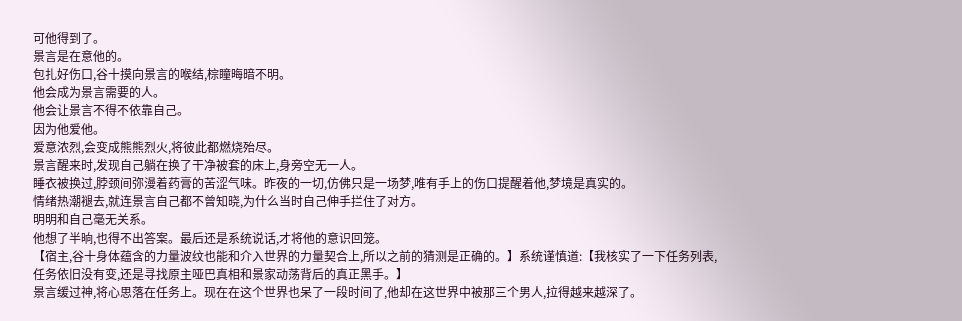可他得到了。
景言是在意他的。
包扎好伤口,谷十摸向景言的喉结,棕瞳晦暗不明。
他会成为景言需要的人。
他会让景言不得不依靠自己。
因为他爱他。
爱意浓烈,会变成熊熊烈火,将彼此都燃烧殆尽。
景言醒来时,发现自己躺在换了干净被套的床上,身旁空无一人。
睡衣被换过,脖颈间弥漫着药膏的苦涩气味。昨夜的一切,仿佛只是一场梦,唯有手上的伤口提醒着他,梦境是真实的。
情绪热潮褪去,就连景言自己都不曾知晓,为什么当时自己伸手拦住了对方。
明明和自己毫无关系。
他想了半晌,也得不出答案。最后还是系统说话,才将他的意识回笼。
【宿主,谷十身体蕴含的力量波纹也能和介入世界的力量契合上,所以之前的猜测是正确的。】系统谨慎道:【我核实了一下任务列表,任务依旧没有变,还是寻找原主哑巴真相和景家动荡背后的真正黑手。】
景言缓过神,将心思落在任务上。现在在这个世界也呆了一段时间了,他却在这世界中被那三个男人,拉得越来越深了。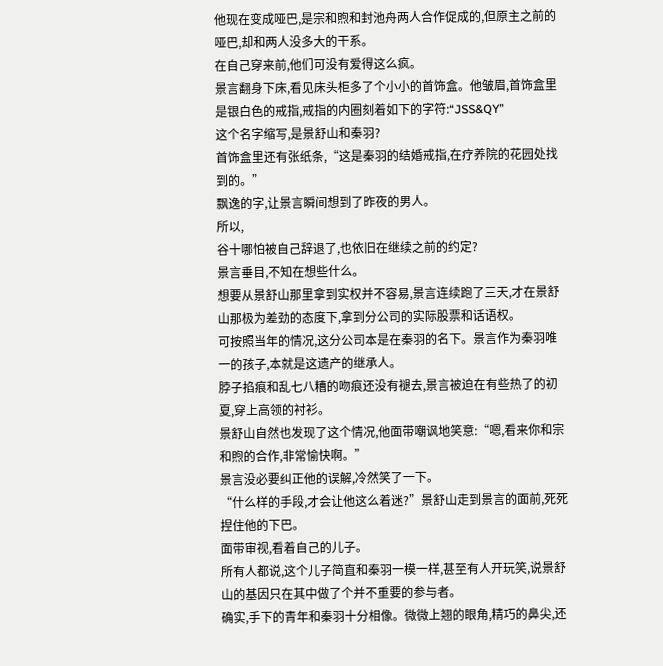他现在变成哑巴,是宗和煦和封池舟两人合作促成的,但原主之前的哑巴,却和两人没多大的干系。
在自己穿来前,他们可没有爱得这么疯。
景言翻身下床,看见床头柜多了个小小的首饰盒。他皱眉,首饰盒里是银白色的戒指,戒指的内圈刻着如下的字符:“JSS&QY”
这个名字缩写,是景舒山和秦羽?
首饰盒里还有张纸条,“这是秦羽的结婚戒指,在疗养院的花园处找到的。”
飘逸的字,让景言瞬间想到了昨夜的男人。
所以,
谷十哪怕被自己辞退了,也依旧在继续之前的约定?
景言垂目,不知在想些什么。
想要从景舒山那里拿到实权并不容易,景言连续跑了三天,才在景舒山那极为差劲的态度下,拿到分公司的实际股票和话语权。
可按照当年的情况,这分公司本是在秦羽的名下。景言作为秦羽唯一的孩子,本就是这遗产的继承人。
脖子掐痕和乱七八糟的吻痕还没有褪去,景言被迫在有些热了的初夏,穿上高领的衬衫。
景舒山自然也发现了这个情况,他面带嘲讽地笑意:“嗯,看来你和宗和煦的合作,非常愉快啊。”
景言没必要纠正他的误解,冷然笑了一下。
“什么样的手段,才会让他这么着迷?”景舒山走到景言的面前,死死捏住他的下巴。
面带审视,看着自己的儿子。
所有人都说,这个儿子简直和秦羽一模一样,甚至有人开玩笑,说景舒山的基因只在其中做了个并不重要的参与者。
确实,手下的青年和秦羽十分相像。微微上翘的眼角,精巧的鼻尖,还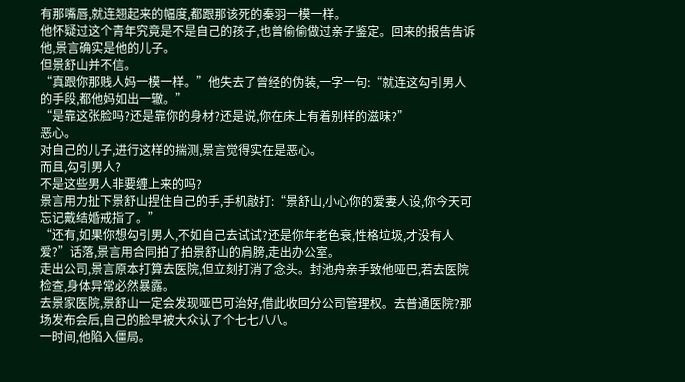有那嘴唇,就连翘起来的幅度,都跟那该死的秦羽一模一样。
他怀疑过这个青年究竟是不是自己的孩子,也曾偷偷做过亲子鉴定。回来的报告告诉他,景言确实是他的儿子。
但景舒山并不信。
“真跟你那贱人妈一模一样。”他失去了曾经的伪装,一字一句:“就连这勾引男人的手段,都他妈如出一辙。”
“是靠这张脸吗?还是靠你的身材?还是说,你在床上有着别样的滋味?”
恶心。
对自己的儿子,进行这样的揣测,景言觉得实在是恶心。
而且,勾引男人?
不是这些男人非要缠上来的吗?
景言用力扯下景舒山捏住自己的手,手机敲打:“景舒山,小心你的爱妻人设,你今天可忘记戴结婚戒指了。”
“还有,如果你想勾引男人,不如自己去试试?还是你年老色衰,性格垃圾,才没有人爱?”话落,景言用合同拍了拍景舒山的肩膀,走出办公室。
走出公司,景言原本打算去医院,但立刻打消了念头。封池舟亲手致他哑巴,若去医院检查,身体异常必然暴露。
去景家医院,景舒山一定会发现哑巴可治好,借此收回分公司管理权。去普通医院?那场发布会后,自己的脸早被大众认了个七七八八。
一时间,他陷入僵局。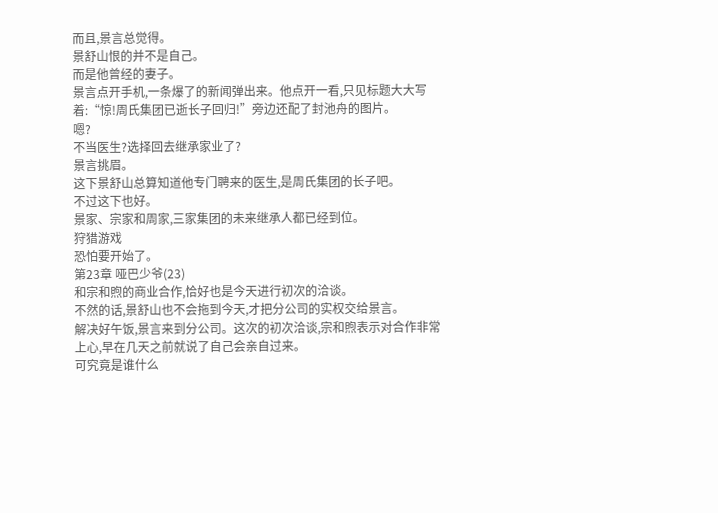而且,景言总觉得。
景舒山恨的并不是自己。
而是他曾经的妻子。
景言点开手机,一条爆了的新闻弹出来。他点开一看,只见标题大大写着:“惊!周氏集团已逝长子回归!”旁边还配了封池舟的图片。
嗯?
不当医生?选择回去继承家业了?
景言挑眉。
这下景舒山总算知道他专门聘来的医生,是周氏集团的长子吧。
不过这下也好。
景家、宗家和周家,三家集团的未来继承人都已经到位。
狩猎游戏
恐怕要开始了。
第23章 哑巴少爷(23)
和宗和煦的商业合作,恰好也是今天进行初次的洽谈。
不然的话,景舒山也不会拖到今天,才把分公司的实权交给景言。
解决好午饭,景言来到分公司。这次的初次洽谈,宗和煦表示对合作非常上心,早在几天之前就说了自己会亲自过来。
可究竟是谁什么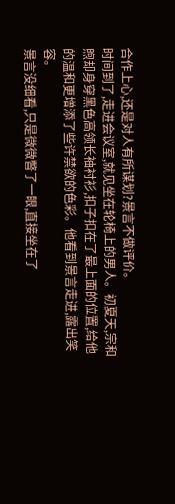合作上心,还是对人有所谋划?景言不做评价。
时间到了,走进会议室,就见坐在轮椅上的男人。初夏天,宗和煦却身穿黑色高领长袖衬衫,扣子扣在了最上面的位置,给他的温和更增添了些许禁欲的色彩。他看到景言走进,露出笑容。
景言没细看,只是微微瞥了一眼,直接坐在了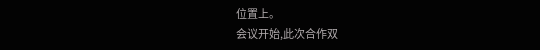位置上。
会议开始,此次合作双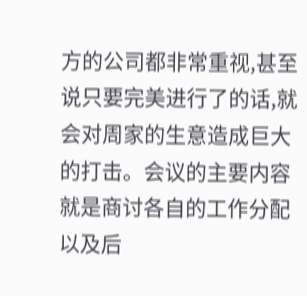方的公司都非常重视,甚至说只要完美进行了的话,就会对周家的生意造成巨大的打击。会议的主要内容就是商讨各自的工作分配以及后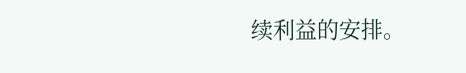续利益的安排。